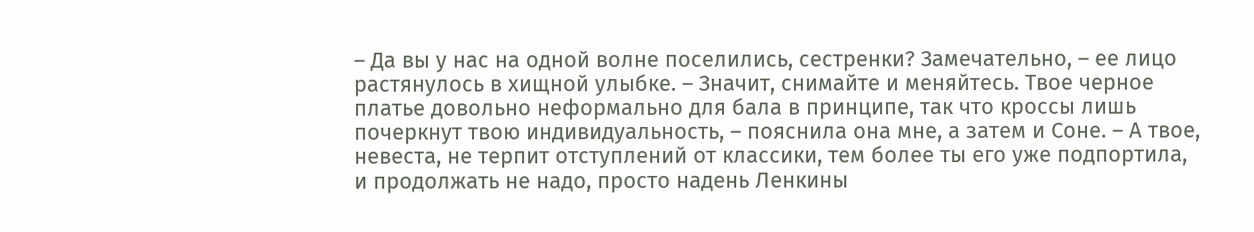– Да вы у нас на одной волне поселились, сестренки? Замечательно, – ее лицо растянулось в хищной улыбке. – Значит, снимайте и меняйтесь. Твое черное платье довольно неформально для бала в принципе, так что кроссы лишь почеркнут твою индивидуальность, – пояснила она мне, а затем и Соне. – А твое, невеста, не терпит отступлений от классики, тем более ты его уже подпортила, и продолжать не надо, просто надень Ленкины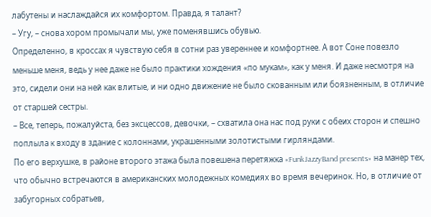лабутены и наслаждайся их комфортом. Правда, я талант?
– Угу, – снова хором промычали мы, уже поменявшись обувью.
Определенно, в кроссах я чувствую себя в сотни раз увереннее и комфортнее. А вот Соне повезло меньше меня, ведь у нее даже не было практики хождения «по мукам», как у меня. И даже несмотря на это, сидели они на ней как влитые, и ни одно движение не было скованным или боязненным, в отличие от старшей сестры.
– Все, теперь, пожалуйста, без эксцессов, девочки, – схватила она нас под руки с обеих сторон и спешно поплыла к входу в здание с колоннами, украшенными золотистыми гирляндами.
По его верхушке, в районе второго этажа была повешена перетяжка «FunkJazzyBand presents» на манер тех, что обычно встречаются в американских молодежных комедиях во время вечеринок. Но, в отличие от забугорных собратьев,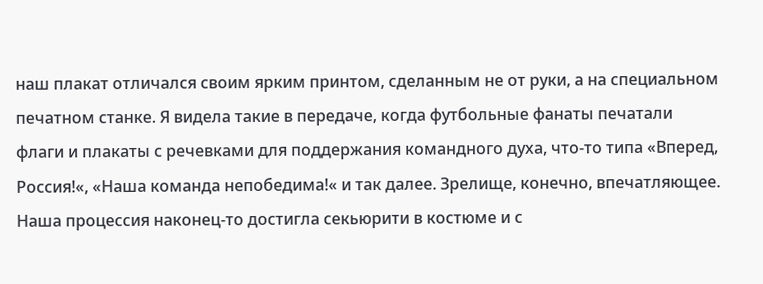наш плакат отличался своим ярким принтом, сделанным не от руки, а на специальном печатном станке. Я видела такие в передаче, когда футбольные фанаты печатали флаги и плакаты с речевками для поддержания командного духа, что-то типа «Вперед, Россия!«, «Наша команда непобедима!« и так далее. Зрелище, конечно, впечатляющее.
Наша процессия наконец-то достигла секьюрити в костюме и с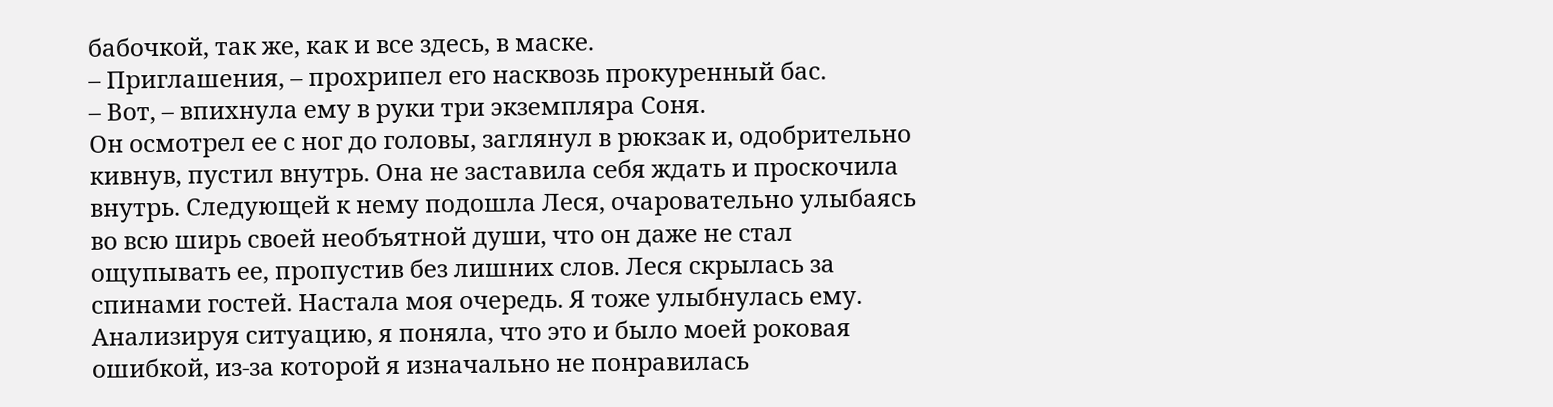бабочкой, так же, как и все здесь, в маске.
– Приглашения, – прохрипел его насквозь прокуренный бас.
– Вот, – впихнула ему в руки три экземпляра Соня.
Он осмотрел ее с ног до головы, заглянул в рюкзак и, одобрительно кивнув, пустил внутрь. Она не заставила себя ждать и проскочила внутрь. Следующей к нему подошла Леся, очаровательно улыбаясь во всю ширь своей необъятной души, что он даже не стал ощупывать ее, пропустив без лишних слов. Леся скрылась за спинами гостей. Настала моя очередь. Я тоже улыбнулась ему. Анализируя ситуацию, я поняла, что это и было моей роковая ошибкой, из-за которой я изначально не понравилась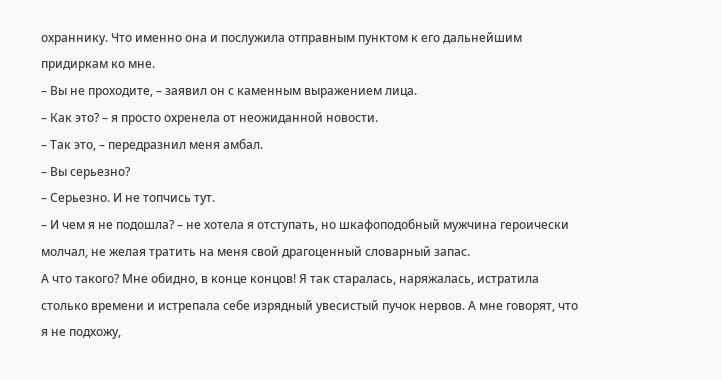охраннику. Что именно она и послужила отправным пунктом к его дальнейшим придиркам ко мне.
– Вы не проходите, – заявил он с каменным выражением лица.
– Как это? – я просто охренела от неожиданной новости.
– Так это, – передразнил меня амбал.
– Вы серьезно?
– Серьезно. И не топчись тут.
– И чем я не подошла? – не хотела я отступать, но шкафоподобный мужчина героически молчал, не желая тратить на меня свой драгоценный словарный запас.
А что такого? Мне обидно, в конце концов! Я так старалась, наряжалась, истратила столько времени и истрепала себе изрядный увесистый пучок нервов. А мне говорят, что я не подхожу,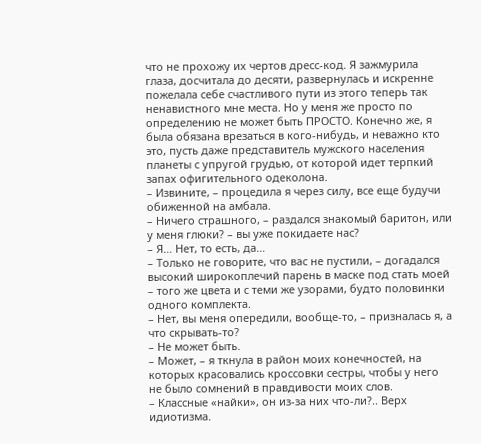что не прохожу их чертов дресс-код. Я зажмурила глаза, досчитала до десяти, развернулась и искренне пожелала себе счастливого пути из этого теперь так ненавистного мне места. Но у меня же просто по определению не может быть ПРОСТО. Конечно же, я была обязана врезаться в кого-нибудь, и неважно кто это, пусть даже представитель мужского населения планеты с упругой грудью, от которой идет терпкий запах офигительного одеколона.
– Извините, – процедила я через силу, все еще будучи обиженной на амбала.
– Ничего страшного, – раздался знакомый баритон, или у меня глюки? – вы уже покидаете нас?
– Я… Нет, то есть, да…
– Только не говорите, что вас не пустили, – догадался высокий широкоплечий парень в маске под стать моей – того же цвета и с теми же узорами, будто половинки одного комплекта.
– Нет, вы меня опередили, вообще-то, – призналась я, а что скрывать-то?
– Не может быть.
– Может, – я ткнула в район моих конечностей, на которых красовались кроссовки сестры, чтобы у него не было сомнений в правдивости моих слов.
– Классные «найки», он из-за них что-ли?.. Верх идиотизма.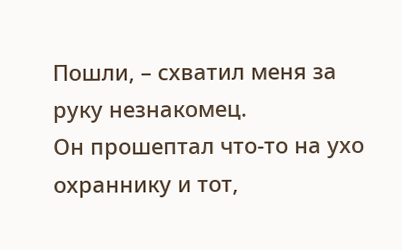Пошли, – схватил меня за руку незнакомец.
Он прошептал что-то на ухо охраннику и тот,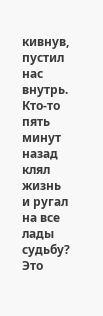кивнув, пустил нас внутрь.
Кто-то пять минут назад клял жизнь и ругал на все лады судьбу? Это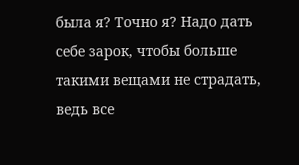была я? Точно я? Надо дать себе зарок, чтобы больше такими вещами не страдать, ведь все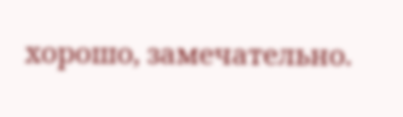хорошо, замечательно.